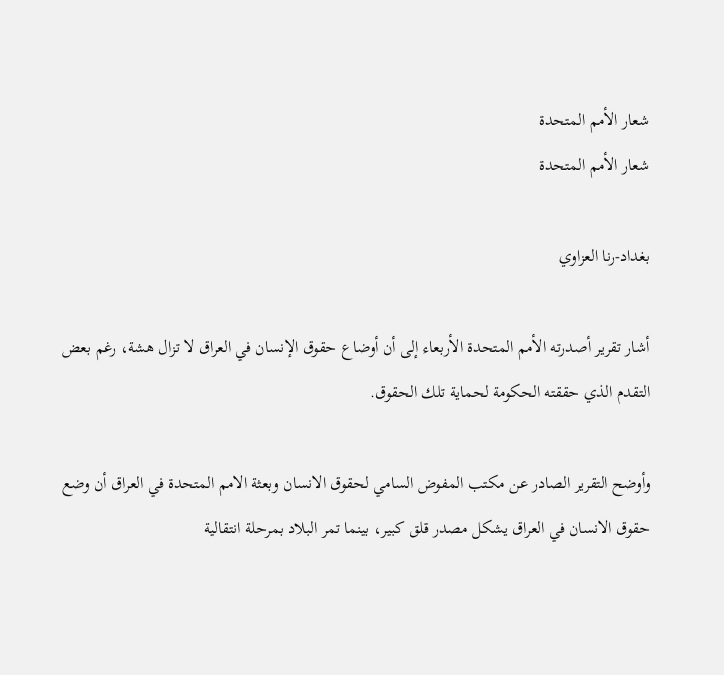شعار الأمم المتحدة
شعار الأمم المتحدة

بغداد-رنا العزاوي

أشار تقرير أصدرته الأمم المتحدة الأربعاء إلى أن أوضاع حقوق الإنسان في العراق لا تزال هشة، رغم بعض التقدم الذي حققته الحكومة لحماية تلك الحقوق.

وأوضح التقرير الصادر عن مكتب المفوض السامي لحقوق الانسان وبعثة الامم المتحدة في العراق أن وضع حقوق الانسان في العراق يشكل مصدر قلق كبير، بينما تمر البلاد بمرحلة انتقالية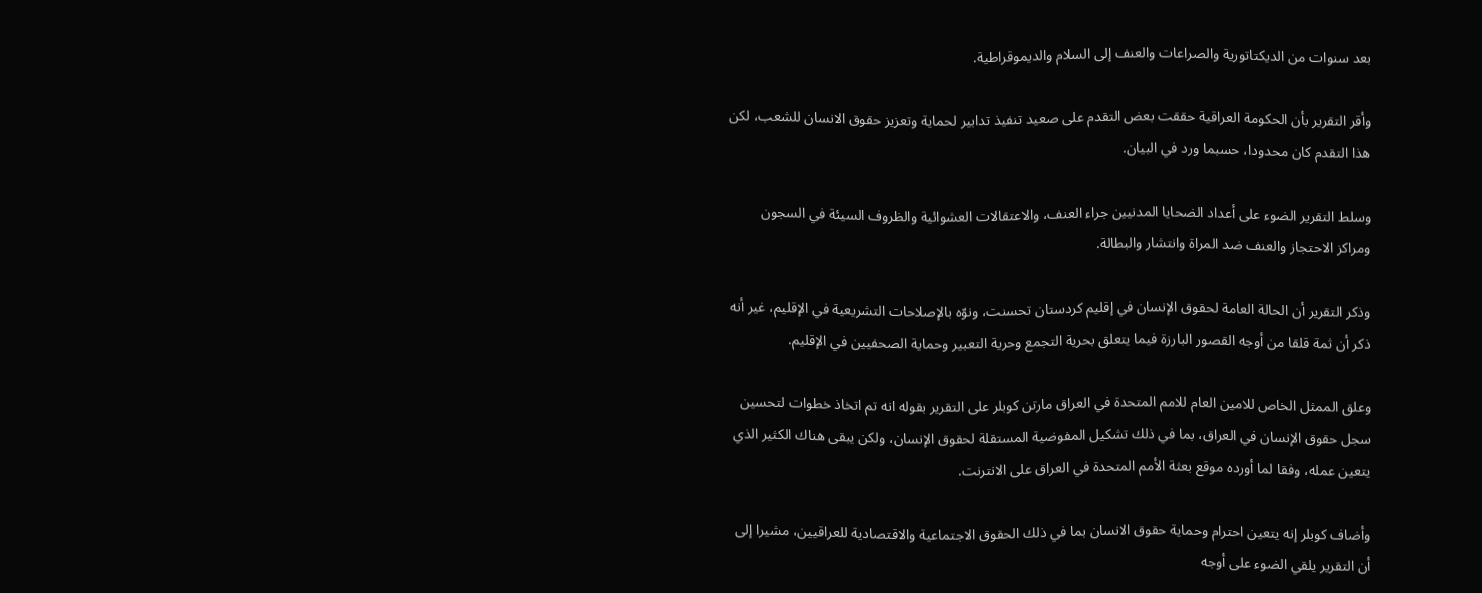بعد سنوات من الديكتاتورية والصراعات والعنف إلى السلام والديموقراطية.

وأقر التقرير بأن الحكومة العراقية حققت بعض التقدم على صعيد تنفيذ تدابير لحماية وتعزيز حقوق الانسان للشعب، لكن هذا التقدم كان محدودا، حسبما ورد في البيان.

وسلط التقرير الضوء على أعداد الضحايا المدنيين جراء العنف، والاعتقالات العشوائية والظروف السيئة في السجون ومراكز الاحتجاز والعنف ضد المراة وانتشار والبطالة.

وذكر التقرير أن الحالة العامة لحقوق الإنسان في إقليم كردستان تحسنت، ونوّه بالإصلاحات التشريعية في الإقليم، غير أنه ذكر أن ثمة قلقا من أوجه القصور البارزة فيما يتعلق بحرية التجمع وحرية التعبير وحماية الصحفيين في الإقليم.

وعلق الممثل الخاص للامين العام للامم المتحدة في العراق مارتن كوبلر على التقرير بقوله انه تم اتخاذ خطوات لتحسين سجل حقوق الإنسان في العراق، بما في ذلك تشكيل المفوضية المستقلة لحقوق الإنسان، ولكن يبقى هناك الكثير الذي يتعين عمله، وفقا لما أورده موقع بعثة الأمم المتحدة في العراق على الانترنت.

وأضاف كوبلر إنه يتعين احترام وحماية حقوق الانسان بما في ذلك الحقوق الاجتماعية والاقتصادية للعراقيين، مشيرا إلى أن التقرير يلقي الضوء على أوجه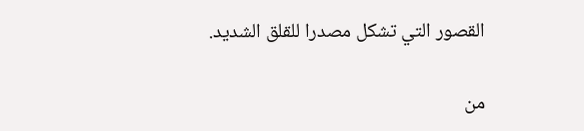القصور التي تشكل مصدرا للقلق الشديد.

من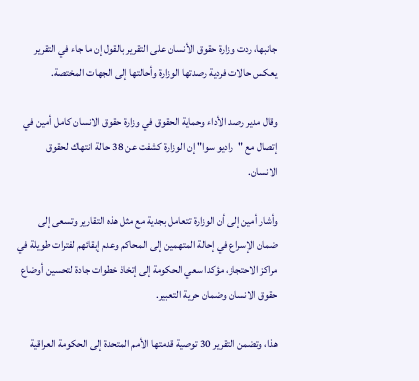جانبها، ردت وزارة حقوق الأنسان على التقرير بالقول إن ما جاء في التقرير يعكس حالات فردية رصدتها الوزارة وأحالتها إلى الجهات المختصة.

وقال مدير رصد الأداء وحماية الحقوق في وزارة حقوق الانسان كامل أمين في إتصال مع "راديو سوا" إن الوزارة كشفت عن 38 حالة انتهاك لحقوق الانسان.

وأشار أمين إلى أن الوزارة تتعامل بجدية مع مثل هذه التقارير وتسعى إلى ضمان الإسراع في إحالة المتهمين إلى المحاكم وعدم إبقائهم لفترات طويلة في مراكز الاحتجاز، مؤكدا سعي الحكومة إلى إتخاذ خطوات جادة لتحسين أوضاع حقوق الانسان وضمان حرية التعبير.

هذا، وتضمن التقرير 30 توصية قدمتها الأمم المتحدة إلى الحكومة العراقية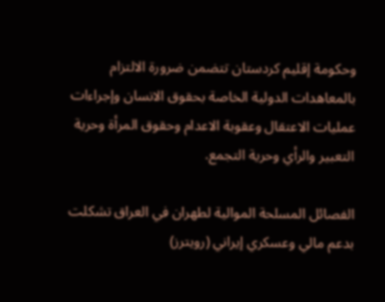وحكومة إقليم كردستان تتضمن ضرورة الالتزام بالمعاهدات الدولية الخاصة بحقوق الانسان وإجراءات عمليات الاعتقال وعقوبة الاعدام وحقوق المرأة وحرية التعبير والرأي وحرية التجمع.

الفصائل المسلحة الموالية لطهران في العراق تشكلت بدعم مالي وعسكري إيراني (رويترز)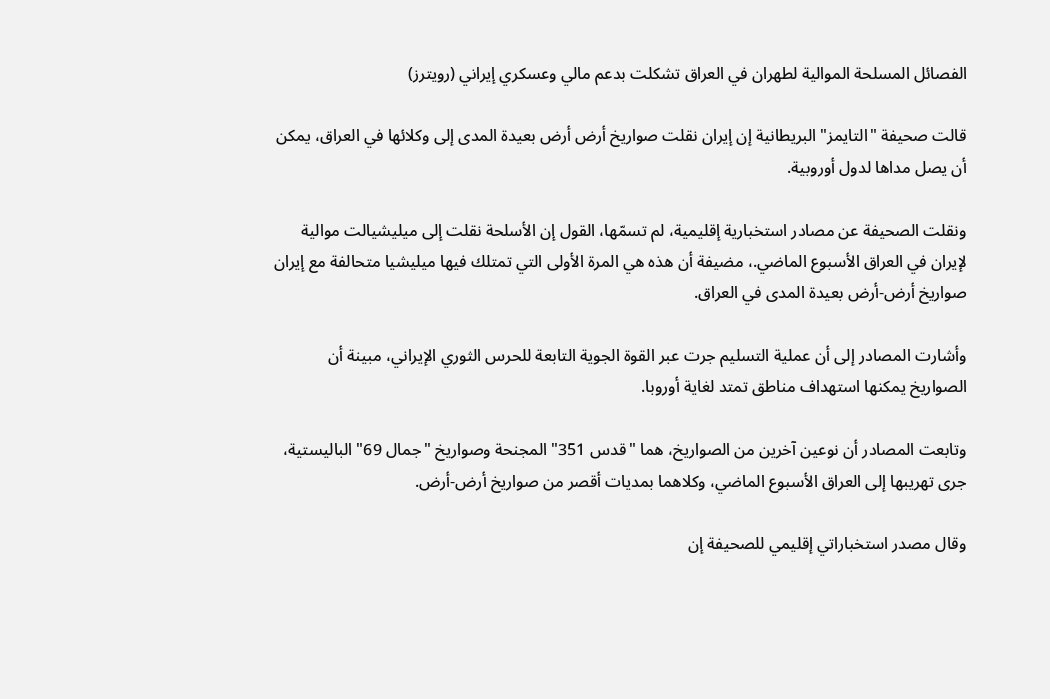الفصائل المسلحة الموالية لطهران في العراق تشكلت بدعم مالي وعسكري إيراني (رويترز)

قالت صحيفة "التايمز" البريطانية إن إيران نقلت صواريخ أرض أرض بعيدة المدى إلى وكلائها في العراق، يمكن أن يصل مداها لدول أوروبية.

ونقلت الصحيفة عن مصادر استخبارية إقليمية، لم تسمّها، القول إن الأسلحة نقلت إلى ميليشيالت موالية لإيران في العراق الأسبوع الماضي.، مضيفة أن هذه هي المرة الأولى التي تمتلك فيها ميليشيا متحالفة مع إيران صواريخ أرض-أرض بعيدة المدى في العراق.

وأشارت المصادر إلى أن عملية التسليم جرت عبر القوة الجوية التابعة للحرس الثوري الإيراني، مبينة أن الصواريخ يمكنها استهداف مناطق تمتد لغاية أوروبا.

وتابعت المصادر أن نوعين آخرين من الصواريخ، هما "قدس 351" المجنحة وصواريخ "جمال 69" الباليستية، جرى تهريبها إلى العراق الأسبوع الماضي، وكلاهما بمديات أقصر من صواريخ أرض-أرض.

وقال مصدر استخباراتي إقليمي للصحيفة إن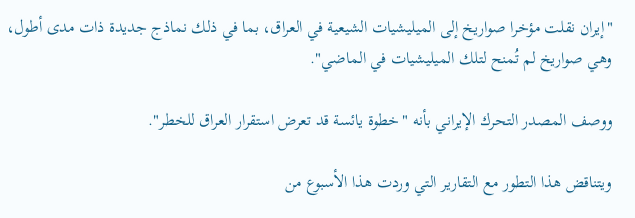"إيران نقلت مؤخرا صواريخ إلى الميليشيات الشيعية في العراق، بما في ذلك نماذج جديدة ذات مدى أطول، وهي صواريخ لم تُمنح لتلك الميليشيات في الماضي".

ووصف المصدر التحرك الإيراني بأنه "خطوة يائسة قد تعرض استقرار العراق للخطر".

ويتناقض هذا التطور مع التقارير التي وردت هذا الأسبوع من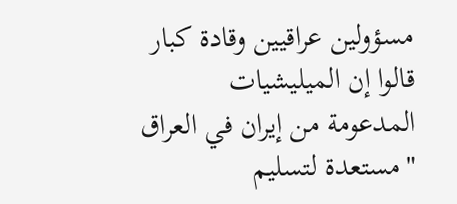مسؤولين عراقيين وقادة كبار قالوا إن الميليشيات المدعومة من إيران في العراق "مستعدة لتسليم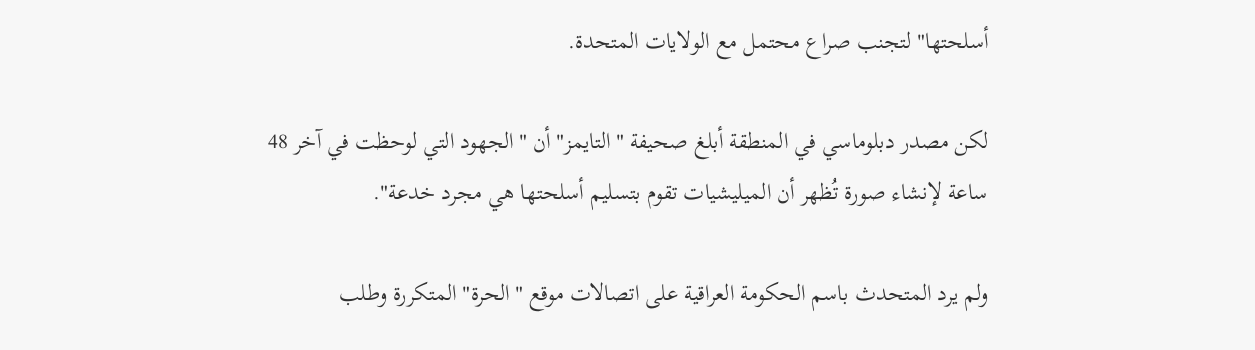أسلحتها" لتجنب صراع محتمل مع الولايات المتحدة.

لكن مصدر دبلوماسي في المنطقة أبلغ صحيفة "التايمز" أن "الجهود التي لوحظت في آخر 48 ساعة لإنشاء صورة تُظهر أن الميليشيات تقوم بتسليم أسلحتها هي مجرد خدعة".

ولم يرد المتحدث باسم الحكومة العراقية على اتصالات موقع "الحرة" المتكررة وطلب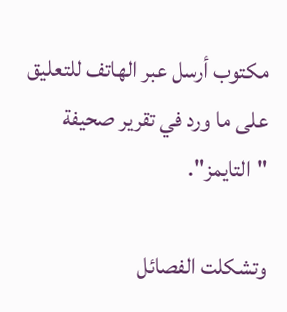مكتوب أرسل عبر الهاتف للتعليق على ما ورد في تقرير صحيفة "التايمز".

وتشكلت الفصائل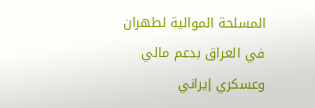المسلحة الموالية لطهران في العراق بدعم مالي وعسكري إيراني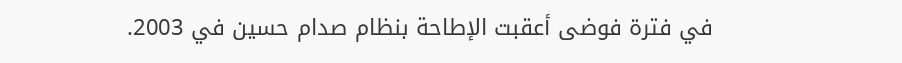في فترة فوضى أعقبت الإطاحة بنظام صدام حسين في 2003.